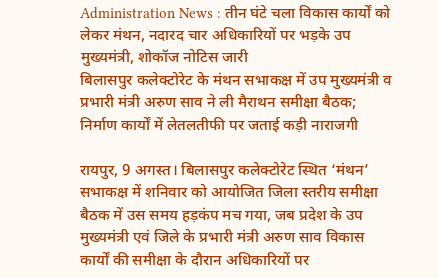Administration News : तीन घंटे चला विकास कार्यों को लेकर मंथन, नदारद चार अधिकारियों पर भड़के उप मुख्यमंत्री, शोकॉज नोटिस जारी
बिलासपुर कलेक्टोरेट के मंथन सभाकक्ष में उप मुख्यमंत्री व प्रभारी मंत्री अरुण साव ने ली मैराथन समीक्षा बैठक; निर्माण कार्यों में लेतलतीफी पर जताई कड़ी नाराजगी

रायपुर, 9 अगस्त। बिलासपुर कलेक्टोरेट स्थित ‘मंथन’ सभाकक्ष में शनिवार को आयोजित जिला स्तरीय समीक्षा बैठक में उस समय हड़कंप मच गया, जब प्रदेश के उप मुख्यमंत्री एवं जिले के प्रभारी मंत्री अरुण साव विकास कार्यों की समीक्षा के दौरान अधिकारियों पर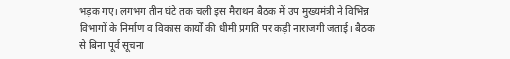भड़क गए। लगभग तीन घंटे तक चली इस मैराथन बैठक में उप मुख्यमंत्री ने विभिन्न विभागों के निर्माण व विकास कार्यों की धीमी प्रगति पर कड़ी नाराजगी जताई। बैठक से बिना पूर्व सूचना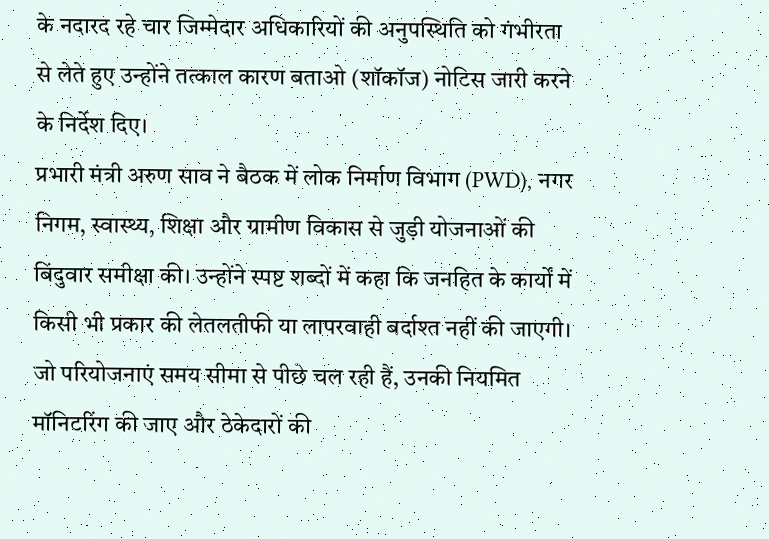के नदारद रहे चार जिम्मेदार अधिकारियों की अनुपस्थिति को गंभीरता से लेते हुए उन्होंने तत्काल कारण बताओ (शॉकॉज) नोटिस जारी करने के निर्देश दिए।
प्रभारी मंत्री अरुण साव ने बैठक में लोक निर्माण विभाग (PWD), नगर निगम, स्वास्थ्य, शिक्षा और ग्रामीण विकास से जुड़ी योजनाओं की बिंदुवार समीक्षा की। उन्होंने स्पष्ट शब्दों में कहा कि जनहित के कार्यों में किसी भी प्रकार की लेतलतीफी या लापरवाही बर्दाश्त नहीं की जाएगी। जो परियोजनाएं समय सीमा से पीछे चल रही हैं, उनकी नियमित मॉनिटरिंग की जाए और ठेकेदारों की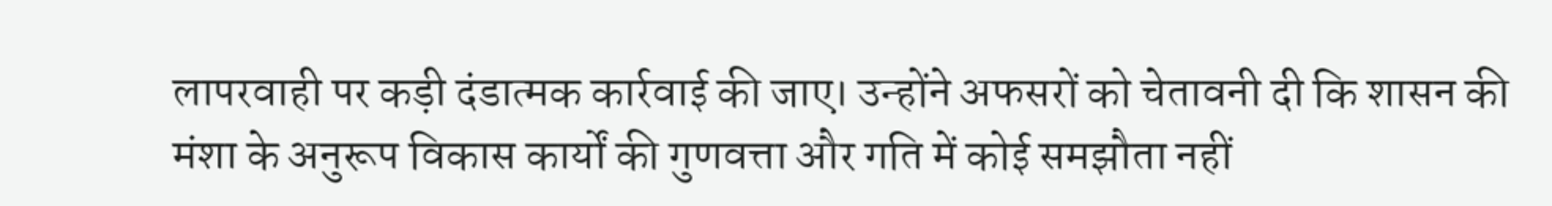लापरवाही पर कड़ी दंडात्मक कार्रवाई की जाए। उन्होंने अफसरों को चेतावनी दी कि शासन की मंशा के अनुरूप विकास कार्यों की गुणवत्ता और गति में कोई समझौता नहीं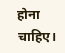होना चाहिए।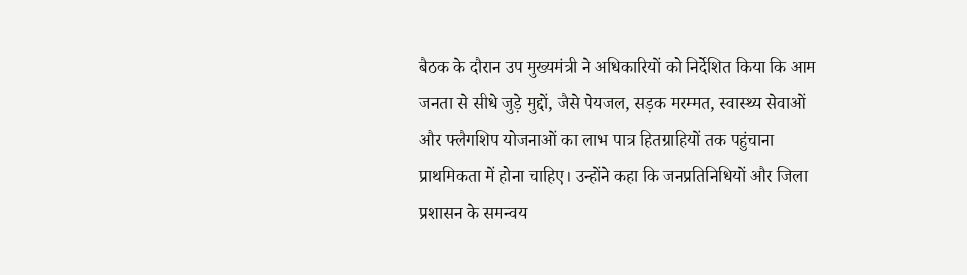बैठक के दौरान उप मुख्यमंत्री ने अधिकारियों को निर्देशित किया कि आम जनता से सीधे जुड़े मुद्दों, जैसे पेयजल, सड़क मरम्मत, स्वास्थ्य सेवाओं और फ्लैगशिप योजनाओं का लाभ पात्र हितग्राहियों तक पहुंचाना प्राथमिकता में होना चाहिए। उन्होंने कहा कि जनप्रतिनिधियों और जिला प्रशासन के समन्वय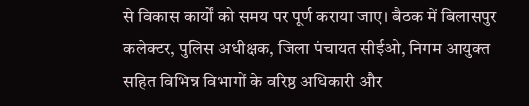से विकास कार्यों को समय पर पूर्ण कराया जाए। बैठक में बिलासपुर कलेक्टर, पुलिस अधीक्षक, जिला पंचायत सीईओ, निगम आयुक्त सहित विभिन्न विभागों के वरिष्ठ अधिकारी और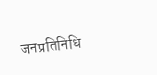जनप्रतिनिधि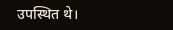उपस्थित थे।